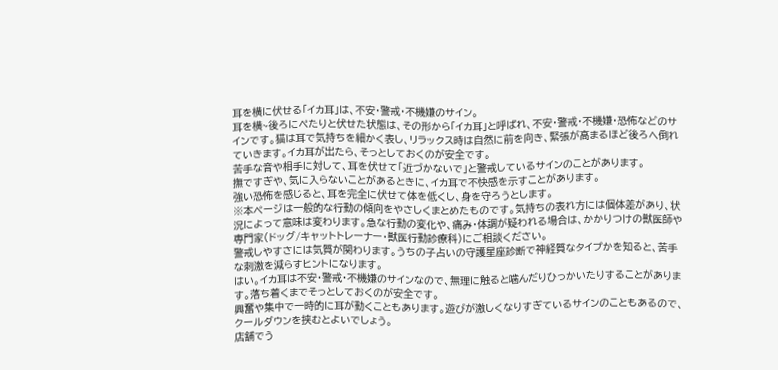耳を横に伏せる「イカ耳」は、不安・警戒・不機嫌のサイン。
耳を横~後ろにぺたりと伏せた状態は、その形から「イカ耳」と呼ばれ、不安・警戒・不機嫌・恐怖などのサインです。猫は耳で気持ちを細かく表し、リラックス時は自然に前を向き、緊張が高まるほど後ろへ倒れていきます。イカ耳が出たら、そっとしておくのが安全です。
苦手な音や相手に対して、耳を伏せて「近づかないで」と警戒しているサインのことがあります。
撫ですぎや、気に入らないことがあるときに、イカ耳で不快感を示すことがあります。
強い恐怖を感じると、耳を完全に伏せて体を低くし、身を守ろうとします。
※本ページは一般的な行動の傾向をやさしくまとめたものです。気持ちの表れ方には個体差があり、状況によって意味は変わります。急な行動の変化や、痛み・体調が疑われる場合は、かかりつけの獣医師や専門家(ドッグ/キャットトレーナー・獣医行動診療科)にご相談ください。
警戒しやすさには気質が関わります。うちの子占いの守護星座診断で神経質なタイプかを知ると、苦手な刺激を減らすヒントになります。
はい。イカ耳は不安・警戒・不機嫌のサインなので、無理に触ると噛んだりひっかいたりすることがあります。落ち着くまでそっとしておくのが安全です。
興奮や集中で一時的に耳が動くこともあります。遊びが激しくなりすぎているサインのこともあるので、クールダウンを挟むとよいでしょう。
店舗でう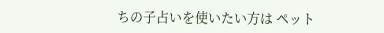ちの子占いを使いたい方は ペット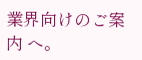業界向けのご案内 へ。